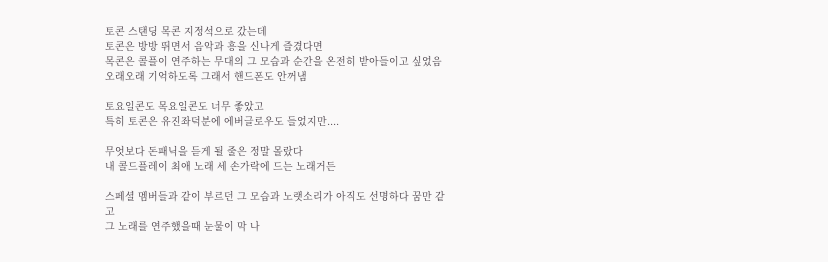토콘 스탠딩 목콘 지정석으로 갔는데
토콘은 방방 뛰면서 음악과 흥을 신나게 즐겼다면
목콘은 콜플이 연주하는 무대의 그 모습과 순간을 온전히 받아들이고 싶었음 오래오래 기억하도록 그래서 핸드폰도 안꺼냄

토요일콘도 목요일콘도 너무 좋았고
특히 토콘은 유진좌덕분에 에버글로우도 들었지만....

무엇보다 돈패닉을 듣게 될 줄은 정말 몰랐다
내 콜드플레이 최애 노래 세 손가락에 드는 노래거든

스페셜 멤버들과 같이 부르던 그 모습과 노랫소리가 아직도 선명하다 꿈만 같고
그 노래를 연주했을때 눈물이 막 나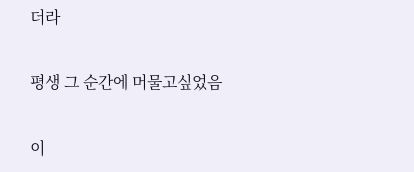더라

평생 그 순간에 머물고싶었음

이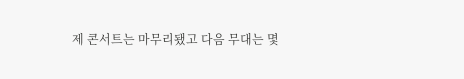제 콘서트는 마무리됐고 다음 무대는 몇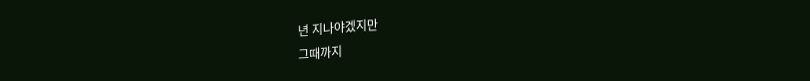년 지나야겠지만
그때까지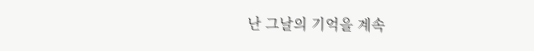난 그날의 기억을 계속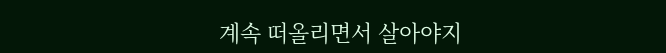계속 떠올리면서 살아야지